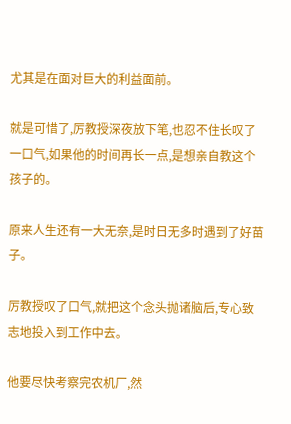尤其是在面对巨大的利益面前。

就是可惜了,厉教授深夜放下笔,也忍不住长叹了一口气,如果他的时间再长一点,是想亲自教这个孩子的。

原来人生还有一大无奈,是时日无多时遇到了好苗子。

厉教授叹了口气,就把这个念头抛诸脑后,专心致志地投入到工作中去。

他要尽快考察完农机厂,然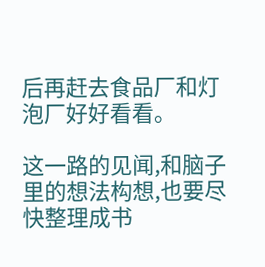后再赶去食品厂和灯泡厂好好看看。

这一路的见闻,和脑子里的想法构想,也要尽快整理成书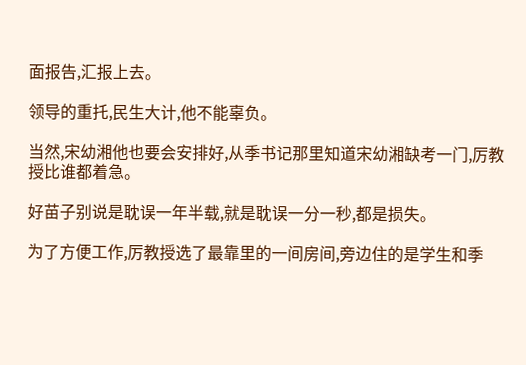面报告,汇报上去。

领导的重托,民生大计,他不能辜负。

当然,宋幼湘他也要会安排好,从季书记那里知道宋幼湘缺考一门,厉教授比谁都着急。

好苗子别说是耽误一年半载,就是耽误一分一秒,都是损失。

为了方便工作,厉教授选了最靠里的一间房间,旁边住的是学生和季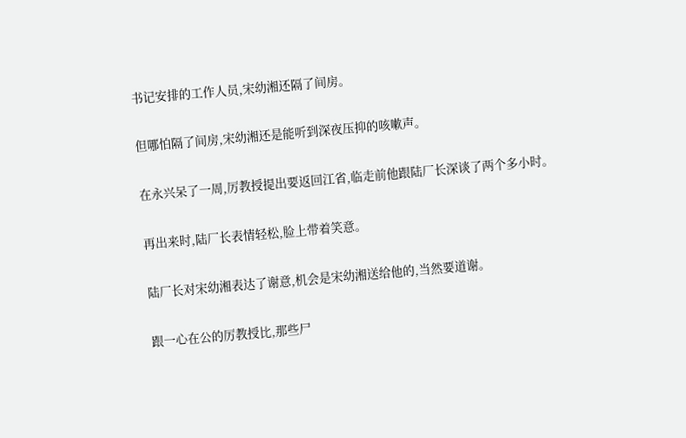书记安排的工作人员,宋幼湘还隔了间房。

但哪怕隔了间房,宋幼湘还是能听到深夜压抑的咳嗽声。

在永兴呆了一周,厉教授提出要返回江省,临走前他跟陆厂长深谈了两个多小时。

再出来时,陆厂长表情轻松,脸上带着笑意。

陆厂长对宋幼湘表达了谢意,机会是宋幼湘送给他的,当然要道谢。

跟一心在公的厉教授比,那些尸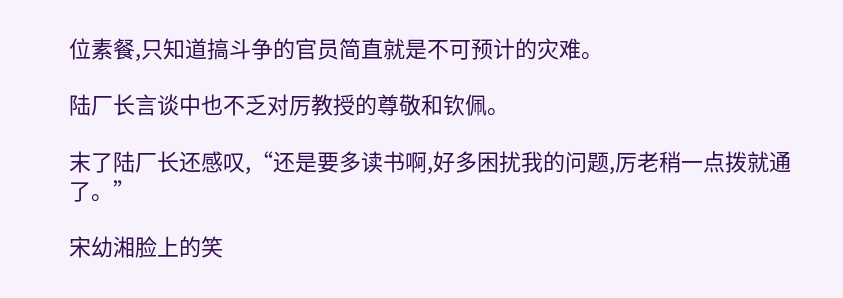位素餐,只知道搞斗争的官员简直就是不可预计的灾难。

陆厂长言谈中也不乏对厉教授的尊敬和钦佩。

末了陆厂长还感叹,“还是要多读书啊,好多困扰我的问题,厉老稍一点拨就通了。”

宋幼湘脸上的笑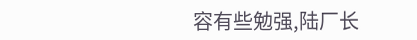容有些勉强,陆厂长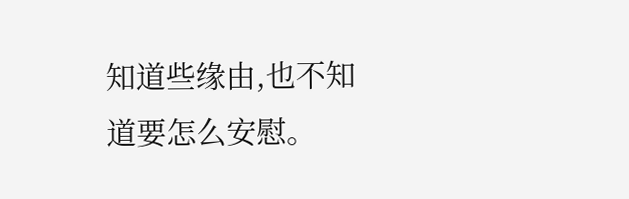知道些缘由,也不知道要怎么安慰。